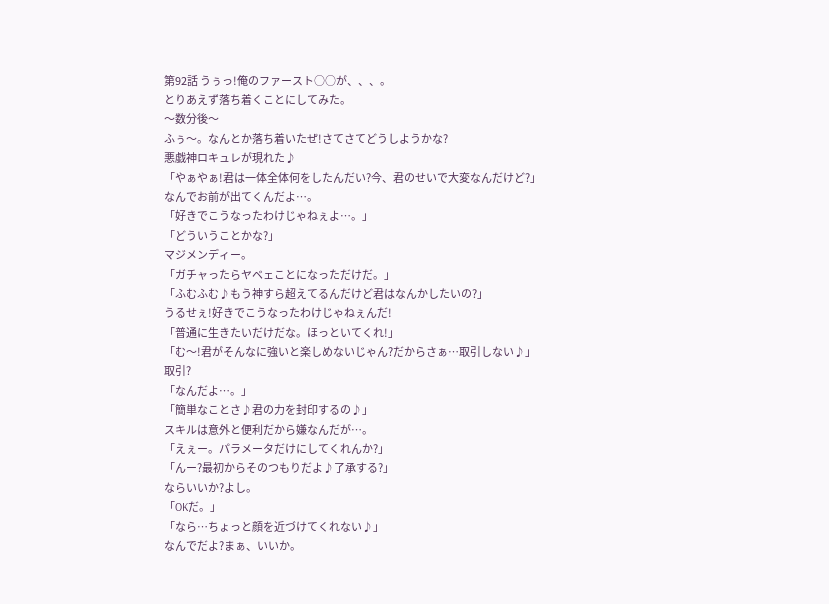第92話 うぅっ!俺のファースト○○が、、、。
とりあえず落ち着くことにしてみた。
〜数分後〜
ふぅ〜。なんとか落ち着いたぜ!さてさてどうしようかな?
悪戯神ロキュレが現れた♪
「やぁやぁ!君は一体全体何をしたんだい?今、君のせいで大変なんだけど?」
なんでお前が出てくんだよ…。
「好きでこうなったわけじゃねぇよ…。」
「どういうことかな?」
マジメンディー。
「ガチャったらヤベェことになっただけだ。」
「ふむふむ♪もう神すら超えてるんだけど君はなんかしたいの?」
うるせぇ!好きでこうなったわけじゃねぇんだ!
「普通に生きたいだけだな。ほっといてくれ!」
「む〜!君がそんなに強いと楽しめないじゃん?だからさぁ…取引しない♪」
取引?
「なんだよ…。」
「簡単なことさ♪君の力を封印するの♪」
スキルは意外と便利だから嫌なんだが…。
「えぇー。パラメータだけにしてくれんか?」
「んー?最初からそのつもりだよ♪了承する?」
ならいいか?よし。
「OKだ。」
「なら…ちょっと顔を近づけてくれない♪」
なんでだよ?まぁ、いいか。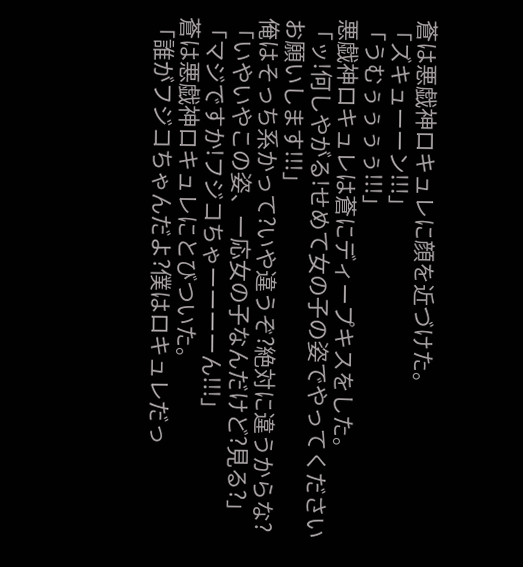蒼は悪戯神ロキュレに顔を近づけた。
「ズキューーン!!!」
「うむぅぅぅぅ!!!」
悪戯神ロキュレは蒼にディープキスをした。
「ッ!何しやがる!せめて女の子の姿でやってくださいお願いします!!!」
俺はそっち系かって?いや違うぞ?絶対に違うからな?
「いやいやこの姿、一応女の子なんだけど?見る?」
「マジですか!フジコちゃーーーーん!!!」
蒼は悪戯神ロキュレにとびついた。
「誰がフジコちゃんだよ?僕はロキュレだっ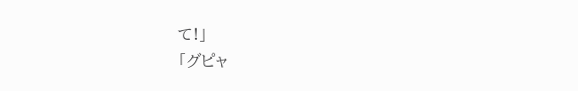て!」
「グピャ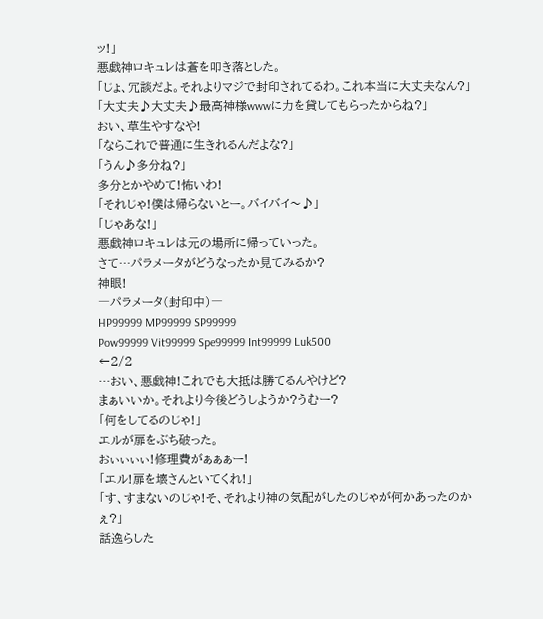ッ!」
悪戯神ロキュレは蒼を叩き落とした。
「じょ、冗談だよ。それよりマジで封印されてるわ。これ本当に大丈夫なん?」
「大丈夫♪大丈夫♪最高神様wwwに力を貸してもらったからね?」
おい、草生やすなや!
「ならこれで普通に生きれるんだよな?」
「うん♪多分ね?」
多分とかやめて!怖いわ!
「それじゃ!僕は帰らないとー。バイバイ〜♪」
「じゃあな!」
悪戯神ロキュレは元の場所に帰っていった。
さて…パラメータがどうなったか見てみるか?
神眼!
―パラメータ(封印中)―
HP99999 MP99999 SP99999
Pow99999 Vit99999 Spe99999 Int99999 Luk500
←2/2
…おい、悪戯神!これでも大抵は勝てるんやけど?
まぁいいか。それより今後どうしようか?うむー?
「何をしてるのじゃ!」
エルが扉をぶち破った。
おぃぃぃぃ!修理費がぁぁぁー!
「エル!扉を壊さんといてくれ!」
「す、すまないのじゃ!そ、それより神の気配がしたのじゃが何かあったのかぇ?」
話逸らした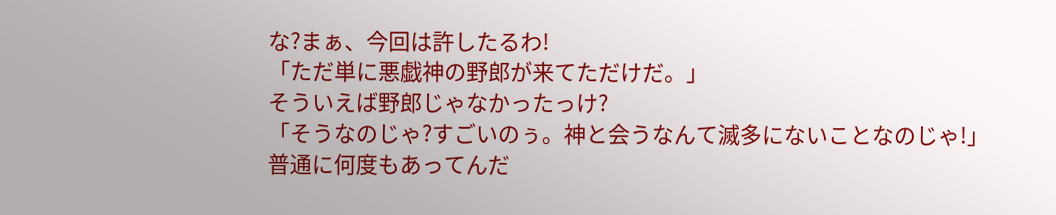な?まぁ、今回は許したるわ!
「ただ単に悪戯神の野郎が来てただけだ。」
そういえば野郎じゃなかったっけ?
「そうなのじゃ?すごいのぅ。神と会うなんて滅多にないことなのじゃ!」
普通に何度もあってんだ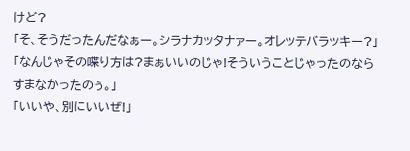けど?
「そ、そうだったんだなぁー。シラナカッタナァー。オレッテバラッキー?」
「なんじゃその喋り方は?まぁいいのじゃ!そういうことじゃったのならすまなかったのぅ。」
「いいや、別にいいぜ!」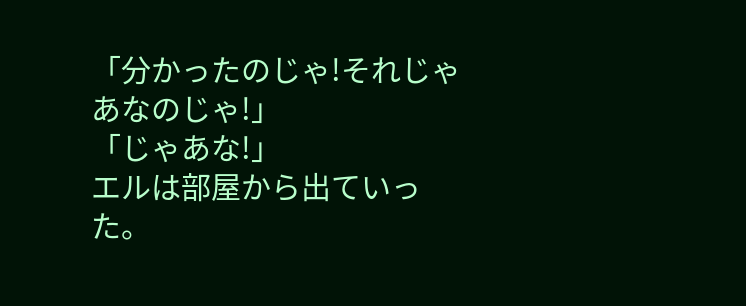「分かったのじゃ!それじゃあなのじゃ!」
「じゃあな!」
エルは部屋から出ていった。